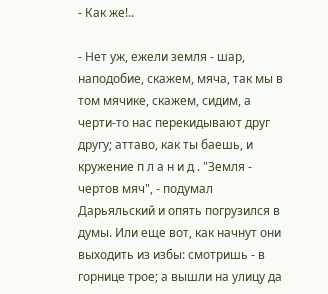- Как же!..

- Нет уж, ежели земля - шар, наподобие, скажем, мяча, так мы в том мячике, скажем, сидим, а черти-то нас перекидывают друг другу; аттаво, как ты баешь, и кружение п л а н и д . "Земля - чертов мяч", - подумал Дарьяльский и опять погрузился в думы. Или еще вот, как начнут они выходить из избы: смотришь - в горнице трое; а вышли на улицу да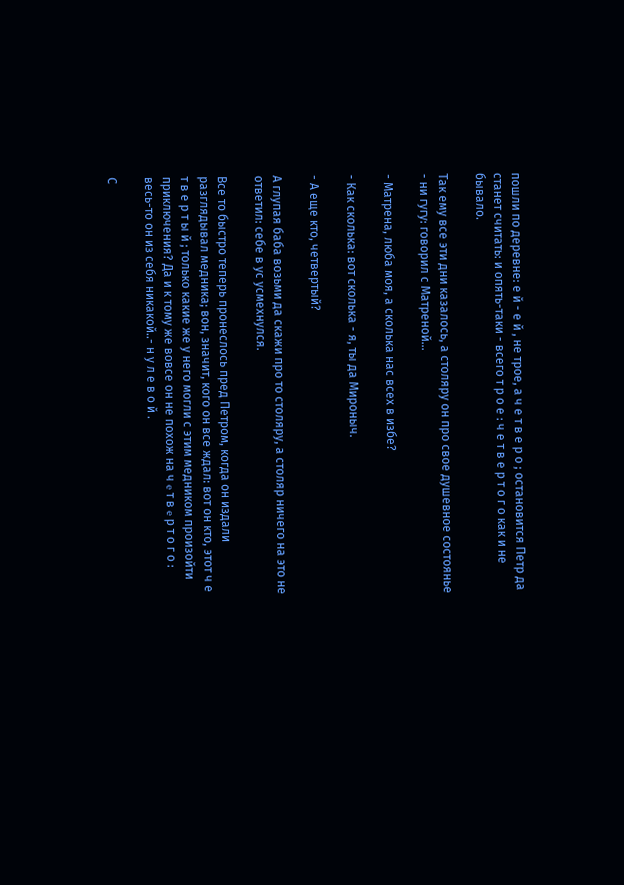пошли по деревне: е й - е й , не трое, а ч е т в е р о ; остановится Петр да станет считать: и опять-таки - всего т р о е : ч е т в е р т о г о как и не бывало.

Так ему все эти дни казалось, а столяру он про свое душевное состоянье - ни гугу: говорил с Матреной...

- Матрена, люба моя, а сколька нас всех в избе?

- Как сколька: вот сколька - я, ты да Мироныч.

- А еще кто, четвертый?

А глупая баба возьми да скажи про то столяру, а столяр ничего на это не ответил: себе в ус усмехнулся.

Все то быстро теперь пронеслось пред Петром, когда он издали разглядывал медника; вон, значит, кого он все ждал: вот он кто, этот ч е т в е р т ы й ; только какие же у него могли с этим медником произойти приключения? Да и к тому же вовсе он не похож на ч e т в e р т о г о : весь-то он из себя никакой..- н у л е в о й .

С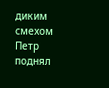диким смехом Петр поднял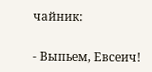чайник:

- Выпьем, Евсеич!